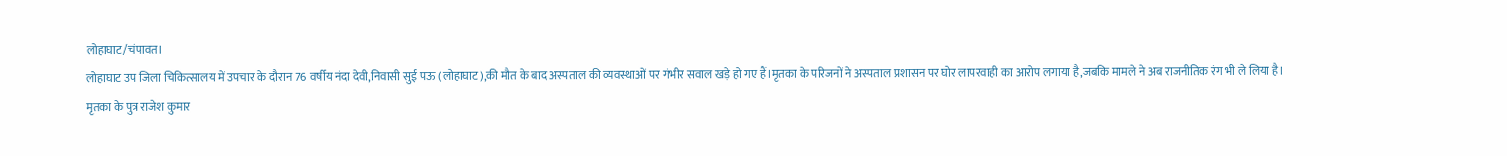लोहाघाट/चंपावत।
लोहाघाट उप जिला चिकित्सालय में उपचार के दौरान 76 वर्षीय नंदा देवी,निवासी सुई पऊ (लोहाघाट),की मौत के बाद अस्पताल की व्यवस्थाओं पर गंभीर सवाल खड़े हो गए हैं।मृतका के परिजनों ने अस्पताल प्रशासन पर घोर लापरवाही का आरोप लगाया है,जबकि मामले ने अब राजनीतिक रंग भी ले लिया है।
मृतका के पुत्र राजेश कुमार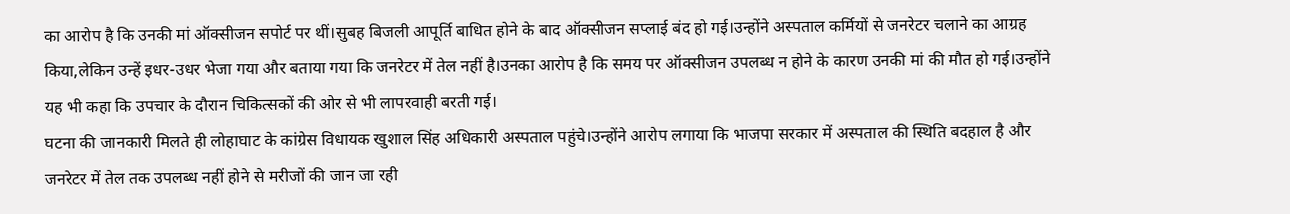का आरोप है कि उनकी मां ऑक्सीजन सपोर्ट पर थीं।सुबह बिजली आपूर्ति बाधित होने के बाद ऑक्सीजन सप्लाई बंद हो गई।उन्होंने अस्पताल कर्मियों से जनरेटर चलाने का आग्रह किया,लेकिन उन्हें इधर-उधर भेजा गया और बताया गया कि जनरेटर में तेल नहीं है।उनका आरोप है कि समय पर ऑक्सीजन उपलब्ध न होने के कारण उनकी मां की मौत हो गई।उन्होंने यह भी कहा कि उपचार के दौरान चिकित्सकों की ओर से भी लापरवाही बरती गई।
घटना की जानकारी मिलते ही लोहाघाट के कांग्रेस विधायक खुशाल सिंह अधिकारी अस्पताल पहुंचे।उन्होंने आरोप लगाया कि भाजपा सरकार में अस्पताल की स्थिति बदहाल है और जनरेटर में तेल तक उपलब्ध नहीं होने से मरीजों की जान जा रही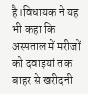है।विधायक ने यह भी कहा कि अस्पताल में मरीजों को दवाइयां तक बाहर से खरीदनी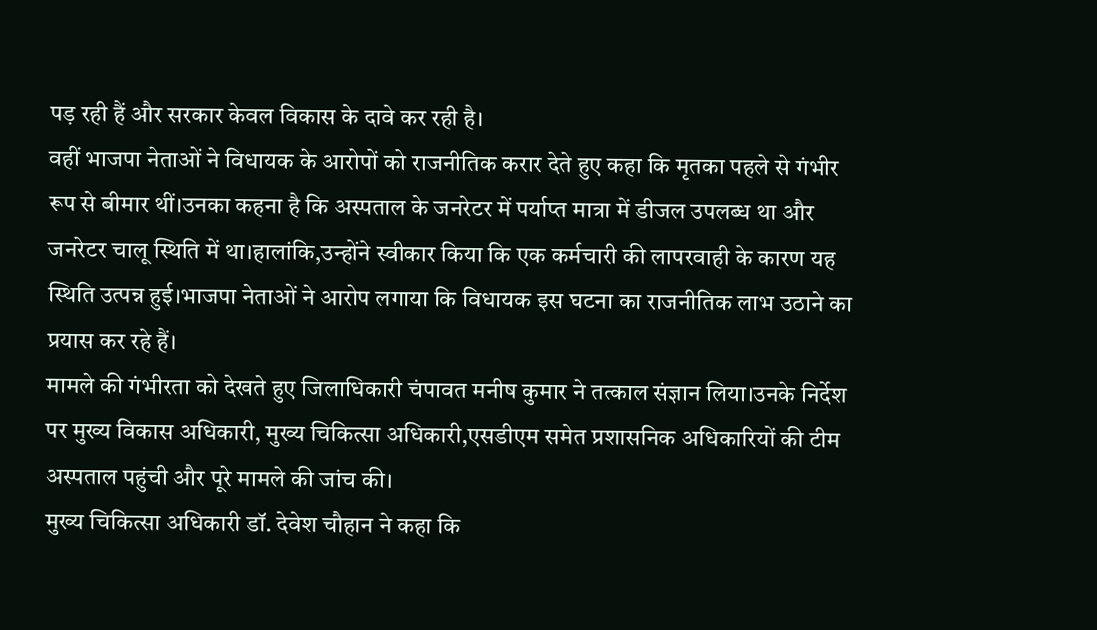पड़ रही हैं और सरकार केवल विकास के दावे कर रही है।
वहीं भाजपा नेताओं ने विधायक के आरोपों को राजनीतिक करार देते हुए कहा कि मृतका पहले से गंभीर रूप से बीमार थीं।उनका कहना है कि अस्पताल के जनरेटर में पर्याप्त मात्रा में डीजल उपलब्ध था और जनरेटर चालू स्थिति में था।हालांकि,उन्होंने स्वीकार किया कि एक कर्मचारी की लापरवाही के कारण यह स्थिति उत्पन्न हुई।भाजपा नेताओं ने आरोप लगाया कि विधायक इस घटना का राजनीतिक लाभ उठाने का प्रयास कर रहे हैं।
मामले की गंभीरता को देखते हुए जिलाधिकारी चंपावत मनीष कुमार ने तत्काल संज्ञान लिया।उनके निर्देश पर मुख्य विकास अधिकारी, मुख्य चिकित्सा अधिकारी,एसडीएम समेत प्रशासनिक अधिकारियों की टीम अस्पताल पहुंची और पूरे मामले की जांच की।
मुख्य चिकित्सा अधिकारी डॉ. देवेश चौहान ने कहा कि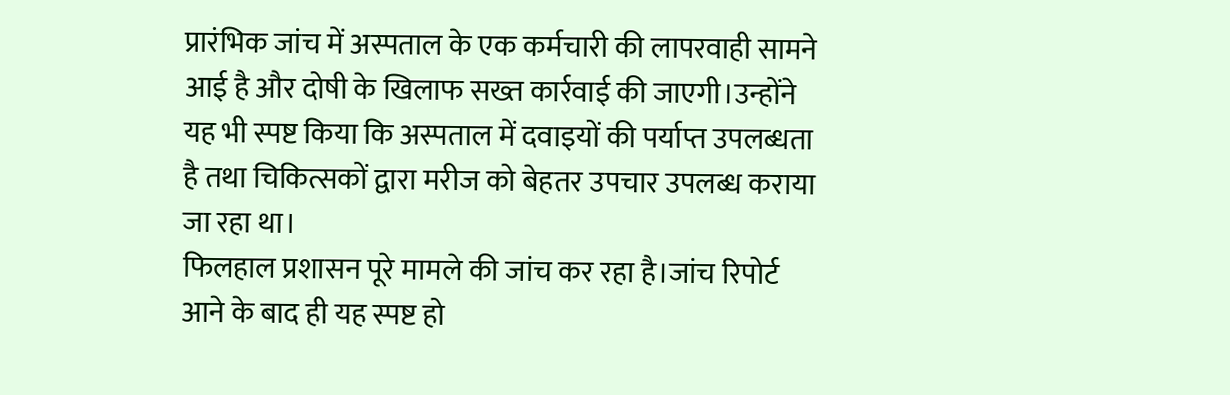प्रारंभिक जांच में अस्पताल के एक कर्मचारी की लापरवाही सामने आई है और दोषी के खिलाफ सख्त कार्रवाई की जाएगी।उन्होंने यह भी स्पष्ट किया कि अस्पताल में दवाइयों की पर्याप्त उपलब्धता है तथा चिकित्सकों द्वारा मरीज को बेहतर उपचार उपलब्ध कराया जा रहा था।
फिलहाल प्रशासन पूरे मामले की जांच कर रहा है।जांच रिपोर्ट आने के बाद ही यह स्पष्ट हो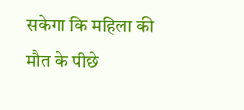सकेगा कि महिला की मौत के पीछे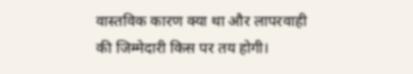वास्तविक कारण क्या था और लापरवाही की जिम्मेदारी किस पर तय होगी।